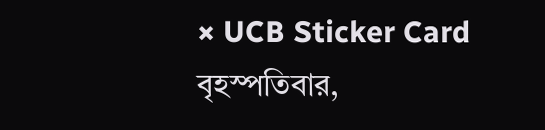× UCB Sticker Card
বৃহস্পতিবার,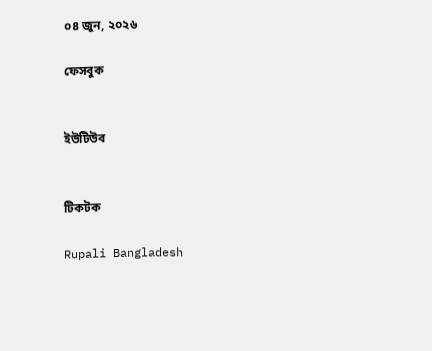০৪ জুন, ২০২৬

ফেসবুক


ইউটিউব


টিকটক

Rupali Bangladesh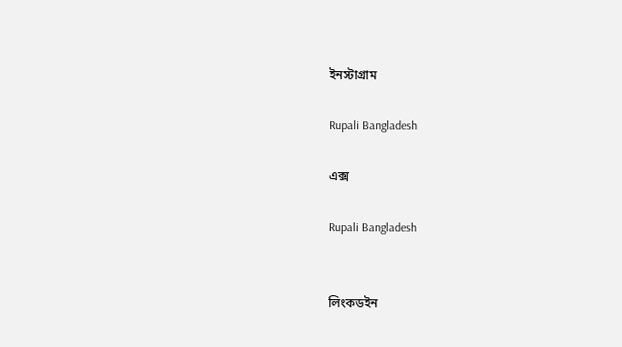ইনস্টাগ্রাম

Rupali Bangladesh

এক্স

Rupali Bangladesh


লিংকডইন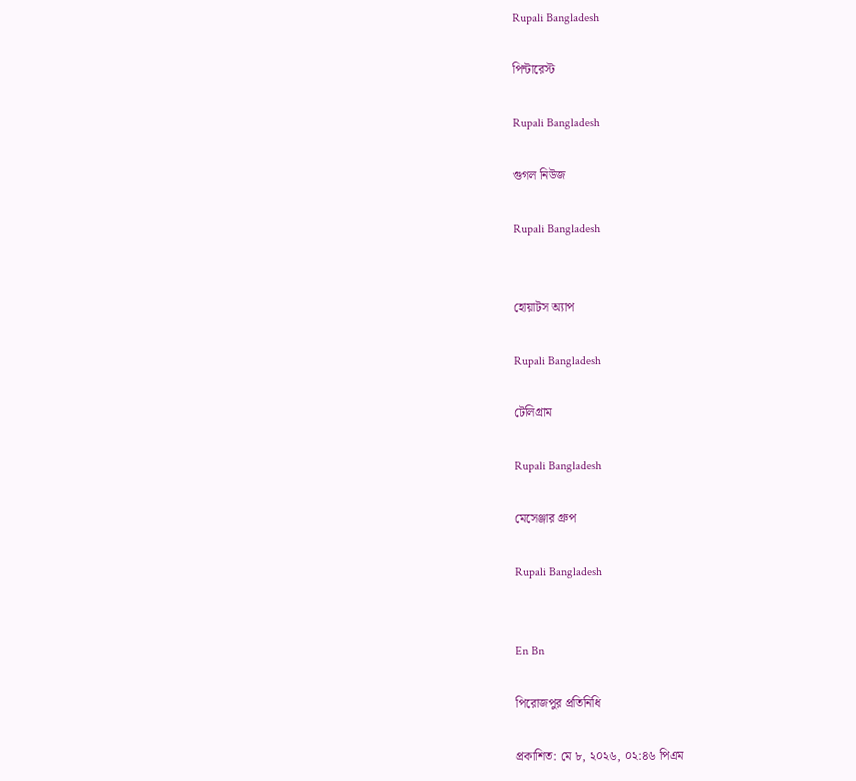Rupali Bangladesh

পিন্টারেস্ট

Rupali Bangladesh

গুগল নিউজ

Rupali Bangladesh


হোয়াটস অ্যাপ

Rupali Bangladesh

টেলিগ্রাম

Rupali Bangladesh

মেসেঞ্জার গ্রুপ

Rupali Bangladesh


En Bn

পিরোজপুর প্রতিনিধি

প্রকাশিত: মে ৮, ২০২৬, ০২:৪৬ পিএম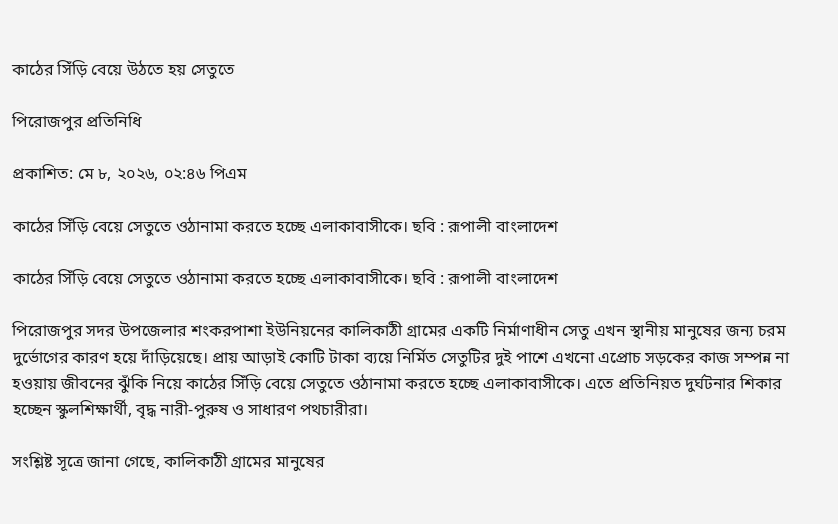কাঠের সিঁড়ি বেয়ে উঠতে হয় সেতুতে

পিরোজপুর প্রতিনিধি

প্রকাশিত: মে ৮, ২০২৬, ০২:৪৬ পিএম

কাঠের সিঁড়ি বেয়ে সেতুতে ওঠানামা করতে হচ্ছে এলাকাবাসীকে। ছবি : রূপালী বাংলাদেশ

কাঠের সিঁড়ি বেয়ে সেতুতে ওঠানামা করতে হচ্ছে এলাকাবাসীকে। ছবি : রূপালী বাংলাদেশ

পিরোজপুর সদর উপজেলার শংকরপাশা ইউনিয়নের কালিকাঠী গ্রামের একটি নির্মাণাধীন সেতু এখন স্থানীয় মানুষের জন্য চরম দুর্ভোগের কারণ হয়ে দাঁড়িয়েছে। প্রায় আড়াই কোটি টাকা ব্যয়ে নির্মিত সেতুটির দুই পাশে এখনো এপ্রোচ সড়কের কাজ সম্পন্ন না হওয়ায় জীবনের ঝুঁকি নিয়ে কাঠের সিঁড়ি বেয়ে সেতুতে ওঠানামা করতে হচ্ছে এলাকাবাসীকে। এতে প্রতিনিয়ত দুর্ঘটনার শিকার হচ্ছেন স্কুলশিক্ষার্থী, বৃদ্ধ নারী-পুরুষ ও সাধারণ পথচারীরা।

সংশ্লিষ্ট সূত্রে জানা গেছে, কালিকাঠী গ্রামের মানুষের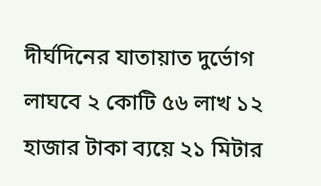দীর্ঘদিনের যাতায়াত দুর্ভোগ লাঘবে ২ কোটি ৫৬ লাখ ১২ হাজার টাকা ব্যয়ে ২১ মিটার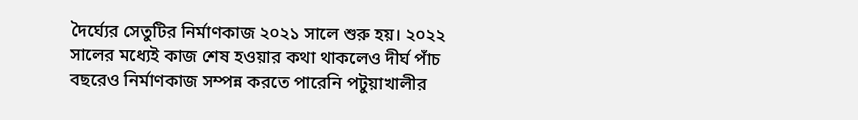দৈর্ঘ্যের সেতুটির নির্মাণকাজ ২০২১ সালে শুরু হয়। ২০২২ সালের মধ্যেই কাজ শেষ হওয়ার কথা থাকলেও দীর্ঘ পাঁচ বছরেও নির্মাণকাজ সম্পন্ন করতে পারেনি পটুয়াখালীর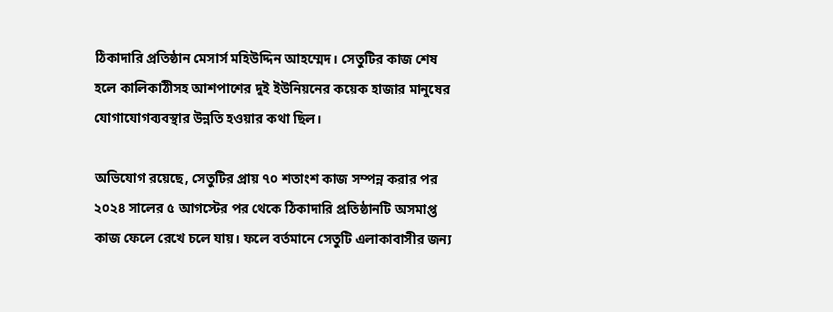ঠিকাদারি প্রতিষ্ঠান মেসার্স মহিউদ্দিন আহম্মেদ। সেতুটির কাজ শেষ হলে কালিকাঠীসহ আশপাশের দুই ইউনিয়নের কয়েক হাজার মানুষের যোগাযোগব্যবস্থার উন্নতি হওয়ার কথা ছিল।

অভিযোগ রয়েছে, সেতুটির প্রায় ৭০ শতাংশ কাজ সম্পন্ন করার পর ২০২৪ সালের ৫ আগস্টের পর থেকে ঠিকাদারি প্রতিষ্ঠানটি অসমাপ্ত কাজ ফেলে রেখে চলে যায়। ফলে বর্তমানে সেতুটি এলাকাবাসীর জন্য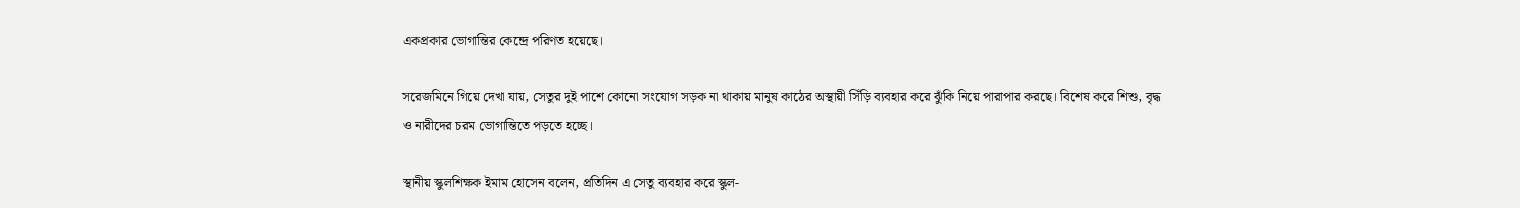একপ্রকার ভোগান্তির কেন্দ্রে পরিণত হয়েছে।

সরেজমিনে গিয়ে দেখা যায়, সেতুর দুই পাশে কোনো সংযোগ সড়ক না থাকায় মানুষ কাঠের অস্থায়ী সিঁড়ি ব্যবহার করে ঝুঁকি নিয়ে পারাপার করছে। বিশেষ করে শিশু, বৃদ্ধ ও নারীদের চরম ভোগান্তিতে পড়তে হচ্ছে।

স্থানীয় স্কুলশিক্ষক ইমাম হোসেন বলেন, প্রতিদিন এ সেতু ব্যবহার করে স্কুল-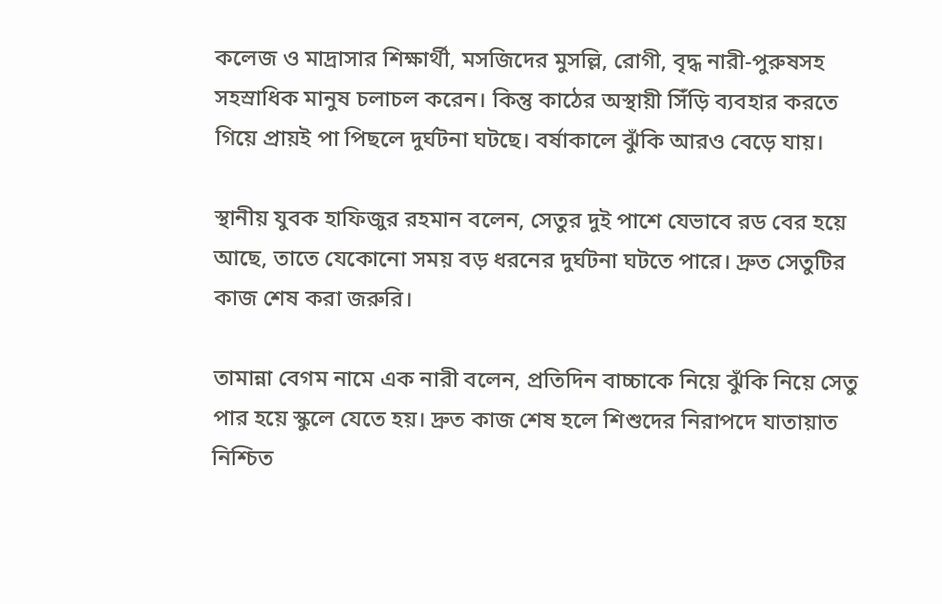কলেজ ও মাদ্রাসার শিক্ষার্থী, মসজিদের মুসল্লি, রোগী, বৃদ্ধ নারী-পুরুষসহ সহস্রাধিক মানুষ চলাচল করেন। কিন্তু কাঠের অস্থায়ী সিঁড়ি ব্যবহার করতে গিয়ে প্রায়ই পা পিছলে দুর্ঘটনা ঘটছে। বর্ষাকালে ঝুঁকি আরও বেড়ে যায়।

স্থানীয় যুবক হাফিজুর রহমান বলেন, সেতুর দুই পাশে যেভাবে রড বের হয়ে আছে, তাতে যেকোনো সময় বড় ধরনের দুর্ঘটনা ঘটতে পারে। দ্রুত সেতুটির কাজ শেষ করা জরুরি।

তামান্না বেগম নামে এক নারী বলেন, প্রতিদিন বাচ্চাকে নিয়ে ঝুঁকি নিয়ে সেতু পার হয়ে স্কুলে যেতে হয়। দ্রুত কাজ শেষ হলে শিশুদের নিরাপদে যাতায়াত নিশ্চিত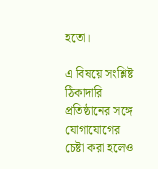হতো।

এ বিষয়ে সংশ্লিষ্ট ঠিকাদারি প্রতিষ্ঠানের সঙ্গে যোগাযোগের চেষ্টা করা হলেও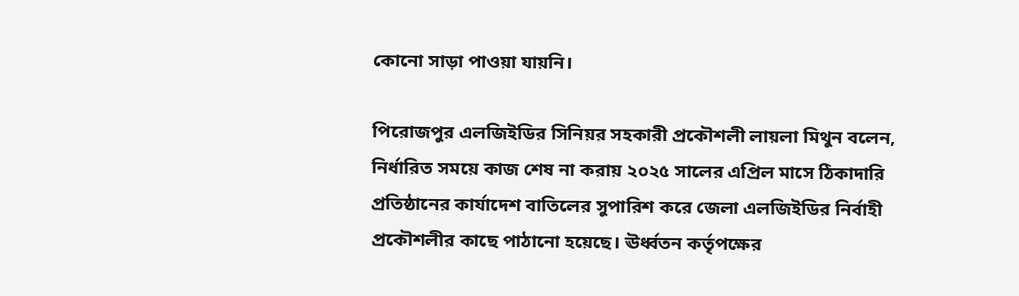কোনো সাড়া পাওয়া যায়নি।

পিরোজপুর এলজিইডির সিনিয়র সহকারী প্রকৌশলী লায়লা মিথুন বলেন, নির্ধারিত সময়ে কাজ শেষ না করায় ২০২৫ সালের এপ্রিল মাসে ঠিকাদারি প্রতিষ্ঠানের কার্যাদেশ বাতিলের সুপারিশ করে জেলা এলজিইডির নির্বাহী প্রকৌশলীর কাছে পাঠানো হয়েছে। ঊর্ধ্বতন কর্তৃপক্ষের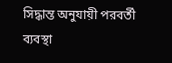সিদ্ধান্ত অনুযায়ী পরবর্তী ব্যবস্থা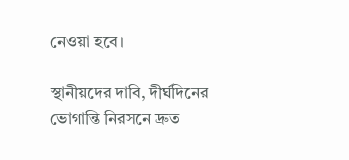নেওয়া হবে।

স্থানীয়দের দাবি, দীর্ঘদিনের ভোগান্তি নিরসনে দ্রুত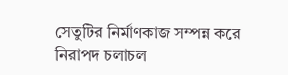সেতুটির নির্মাণকাজ সম্পন্ন করে নিরাপদ চলাচল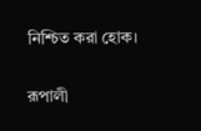নিশ্চিত করা হোক।

রূপালী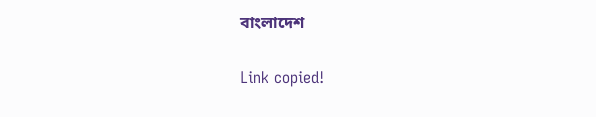বাংলাদেশ

Link copied!